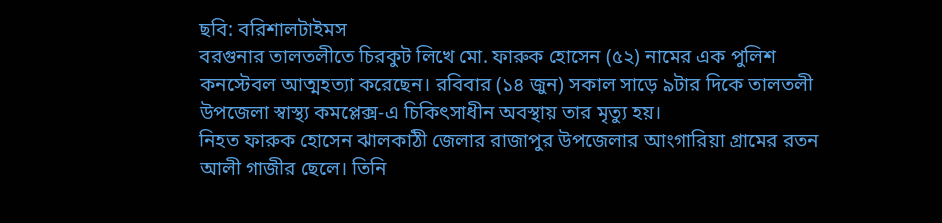ছবি: বরিশালটাইমস
বরগুনার তালতলীতে চিরকুট লিখে মো. ফারুক হোসেন (৫২) নামের এক পুলিশ কনস্টেবল আত্মহত্যা করেছেন। রবিবার (১৪ জুন) সকাল সাড়ে ৯টার দিকে তালতলী উপজেলা স্বাস্থ্য কমপ্লেক্স-এ চিকিৎসাধীন অবস্থায় তার মৃত্যু হয়।
নিহত ফারুক হোসেন ঝালকাঠী জেলার রাজাপুর উপজেলার আংগারিয়া গ্রামের রতন আলী গাজীর ছেলে। তিনি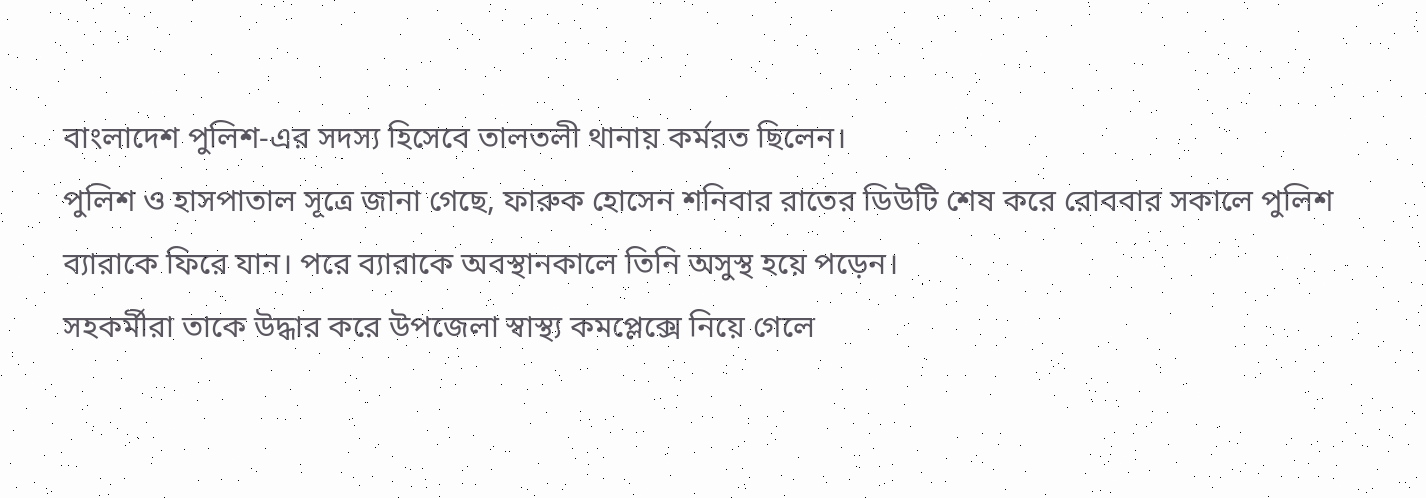বাংলাদেশ পুলিশ-এর সদস্য হিসেবে তালতলী থানায় কর্মরত ছিলেন।
পুলিশ ও হাসপাতাল সূত্রে জানা গেছে, ফারুক হোসেন শনিবার রাতের ডিউটি শেষ করে রোববার সকালে পুলিশ ব্যারাকে ফিরে যান। পরে ব্যারাকে অবস্থানকালে তিনি অসুস্থ হয়ে পড়েন।
সহকর্মীরা তাকে উদ্ধার করে উপজেলা স্বাস্থ্য কমপ্লেক্সে নিয়ে গেলে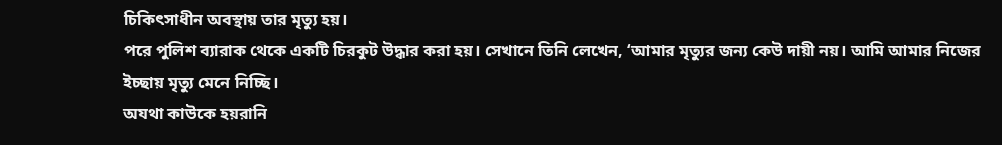চিকিৎসাধীন অবস্থায় তার মৃত্যু হয়।
পরে পুলিশ ব্যারাক থেকে একটি চিরকুট উদ্ধার করা হয়। সেখানে তিনি লেখেন, ‘আমার মৃত্যুর জন্য কেউ দায়ী নয়। আমি আমার নিজের ইচ্ছায় মৃত্যু মেনে নিচ্ছি।
অযথা কাউকে হয়রানি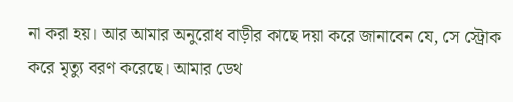না করা হয়। আর আমার অনুরোধ বাড়ীর কাছে দয়া করে জানাবেন যে, সে স্ট্রোক করে মৃত্যু বরণ করেছে। আমার ডেথ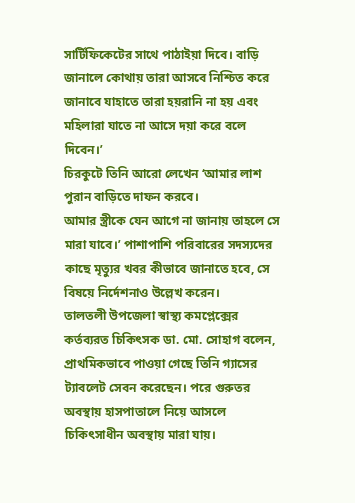সার্টিফিকেটের সাথে পাঠাইয়া দিবে। বাড়ি জানালে কোথায় তারা আসবে নিশ্চিত করে জানাবে যাহাতে তারা হয়রানি না হয় এবং মহিলারা যাতে না আসে দয়া করে বলে দিবেন।’
চিরকুটে তিনি আরো লেখেন ‘আমার লাশ পুরান বাড়িতে দাফন করবে।
আমার স্ত্রীকে যেন আগে না জানায় তাহলে সে মারা যাবে।’ পাশাপাশি পরিবারের সদস্যদের কাছে মৃত্যুর খবর কীভাবে জানাতে হবে, সে বিষয়ে নির্দেশনাও উল্লেখ করেন।
তালতলী উপজেলা স্বাস্থ্য কমপ্লেক্সের কর্তব্যরত চিকিৎসক ডা. মো. সোহাগ বলেন, প্রাথমিকভাবে পাওয়া গেছে তিনি গ্যাসের ট্যাবলেট সেবন করেছেন। পরে গুরুতর অবস্থায় হাসপাতালে নিয়ে আসলে চিকিৎসাধীন অবস্থায় মারা যায়।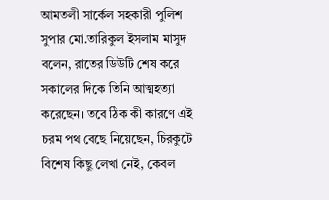আমতলী সার্কেল সহকারী পুলিশ সুপার মো.তারিকুল ইসলাম মাসুদ বলেন, রাতের ডিউটি শেষ করে সকালের দিকে তিনি আত্মহত্যা করেছেন। তবে ঠিক কী কারণে এই চরম পথ বেছে নিয়েছেন, চিরকুটে বিশেষ কিছু লেখা নেই, কেবল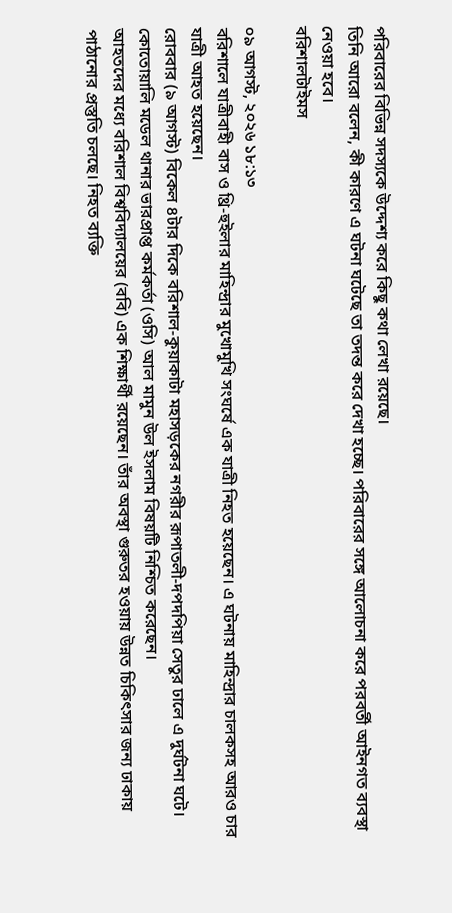পরিবারের বিভিন্ন সদস্যকে উদ্দেশ্য করে কিছু কথা লেখা রয়েছে।
তিনি আরো বলেন, কী কারণে এ ঘটনা ঘটেছে তা তদন্ত করে দেখা হচ্ছে। পরিবারের সঙ্গে আলোচনা করে পরবর্তী আইনগত ব্যবস্থা নেওয়া হবে।
বরিশালটাইমস

০৯ আগস্ট, ২০২৬ ১৮:১৩
বরিশালে যাত্রীবাহী বাস ও থ্রি-হুইলার মাহিন্দ্রার মুখোমুখি সংঘর্ষে এক যাত্রী নিহত হয়েছেন। এ ঘটনায় মাহিন্দ্রার চালকসহ আরও চার যাত্রী আহত হয়েছেন।
রোববার (৯ আগস্ট) বিকেল ৪টার দিকে বরিশাল-কুয়াকাটা মহাসড়কের নগরীর রূপাতলী-দপদপিয়া সেতুর ঢালে এ দুর্ঘটনা ঘটে।
কোতোয়ালি মডেল থানার ভারপ্রাপ্ত কর্মকর্তা (ওসি) আল মামুন উল ইসলাম বিষয়টি নিশ্চিত করেছেন।
আহতদের মধ্যে বরিশাল বিশ্ববিদ্যালয়ের (ববি) এক শিক্ষার্থী রয়েছেন। তাঁর অবস্থা গুরুতর হওয়ায় উন্নত চিকিৎসার জন্য ঢাকায় পাঠানোর প্রস্তুতি চলছে। নিহত ব্যক্তি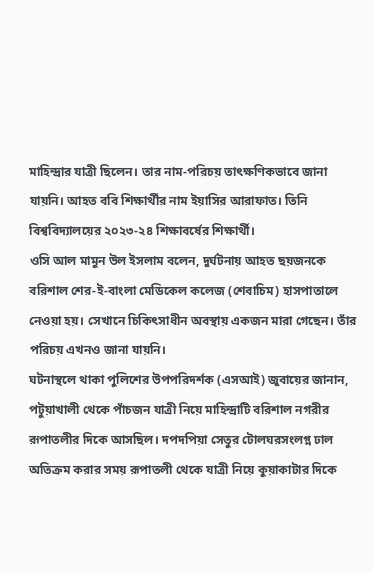মাহিন্দ্রার যাত্রী ছিলেন। তার নাম-পরিচয় তাৎক্ষণিকভাবে জানা যায়নি। আহত ববি শিক্ষার্থীর নাম ইয়াসির আরাফাত। তিনি বিশ্ববিদ্যালয়ের ২০২৩-২৪ শিক্ষাবর্ষের শিক্ষার্থী।
ওসি আল মামুন উল ইসলাম বলেন, দুর্ঘটনায় আহত ছয়জনকে বরিশাল শের-ই-বাংলা মেডিকেল কলেজ (শেবাচিম) হাসপাতালে নেওয়া হয়। সেখানে চিকিৎসাধীন অবস্থায় একজন মারা গেছেন। তাঁর পরিচয় এখনও জানা যায়নি।
ঘটনাস্থলে থাকা পুলিশের উপপরিদর্শক (এসআই) জুবায়ের জানান, পটুয়াখালী থেকে পাঁচজন যাত্রী নিয়ে মাহিন্দ্রাটি বরিশাল নগরীর রূপাতলীর দিকে আসছিল। দপদপিয়া সেতুর টোলঘরসংলগ্ন ঢাল অতিক্রম করার সময় রূপাতলী থেকে যাত্রী নিয়ে কুয়াকাটার দিকে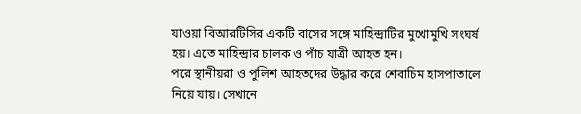যাওয়া বিআরটিসির একটি বাসের সঙ্গে মাহিন্দ্রাটির মুখোমুখি সংঘর্ষ হয়। এতে মাহিন্দ্রার চালক ও পাঁচ যাত্রী আহত হন।
পরে স্থানীয়রা ও পুলিশ আহতদের উদ্ধার করে শেবাচিম হাসপাতালে নিয়ে যায়। সেখানে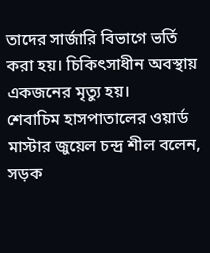তাদের সার্জারি বিভাগে ভর্তি করা হয়। চিকিৎসাধীন অবস্থায় একজনের মৃত্যু হয়।
শেবাচিম হাসপাতালের ওয়ার্ড মাস্টার জুয়েল চন্দ্র শীল বলেন, সড়ক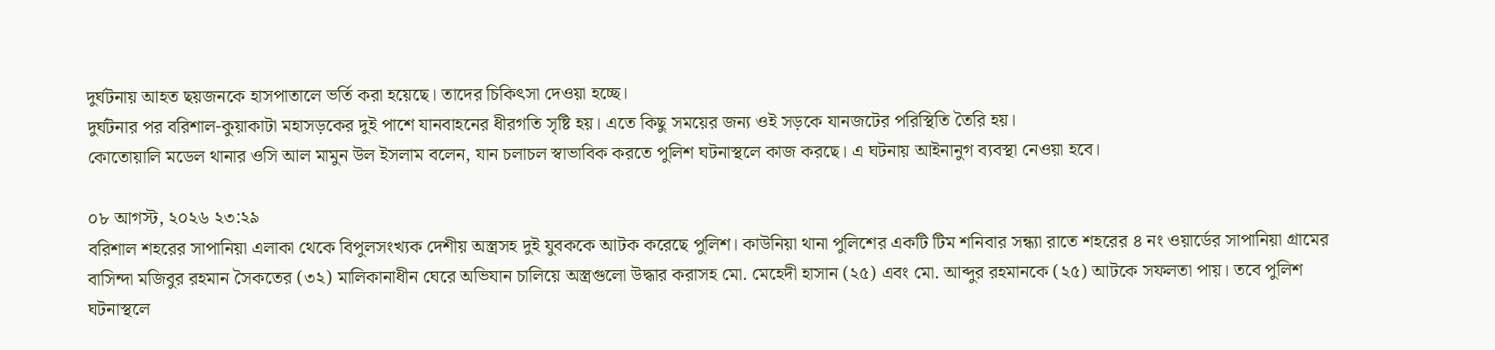দুর্ঘটনায় আহত ছয়জনকে হাসপাতালে ভর্তি করা হয়েছে। তাদের চিকিৎসা দেওয়া হচ্ছে।
দুর্ঘটনার পর বরিশাল-কুয়াকাটা মহাসড়কের দুই পাশে যানবাহনের ধীরগতি সৃষ্টি হয়। এতে কিছু সময়ের জন্য ওই সড়কে যানজটের পরিস্থিতি তৈরি হয়।
কোতোয়ালি মডেল থানার ওসি আল মামুন উল ইসলাম বলেন, যান চলাচল স্বাভাবিক করতে পুলিশ ঘটনাস্থলে কাজ করছে। এ ঘটনায় আইনানুগ ব্যবস্থা নেওয়া হবে।

০৮ আগস্ট, ২০২৬ ২৩:২৯
বরিশাল শহরের সাপানিয়া এলাকা থেকে বিপুলসংখ্যক দেশীয় অস্ত্রসহ দুই যুবককে আটক করেছে পুলিশ। কাউনিয়া থানা পুলিশের একটি টিম শনিবার সন্ধ্যা রাতে শহরের ৪ নং ওয়ার্ডের সাপানিয়া গ্রামের বাসিন্দা মজিবুর রহমান সৈকতের (৩২) মালিকানাধীন ঘেরে অভিযান চালিয়ে অস্ত্রগুলো উদ্ধার করাসহ মো. মেহেদী হাসান (২৫) এবং মো. আব্দুর রহমানকে (২৫) আটকে সফলতা পায়। তবে পুলিশ ঘটনাস্থলে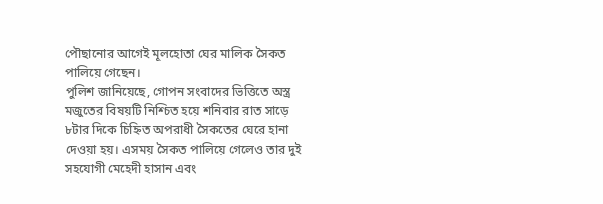পৌছানোর আগেই মূলহোতা ঘের মালিক সৈকত পালিয়ে গেছেন।
পুলিশ জানিয়েছে, গোপন সংবাদের ভিত্তিতে অস্ত্র মজুতের বিষয়টি নিশ্চিত হয়ে শনিবার রাত সাড়ে ৮টার দিকে চিহ্নিত অপরাধী সৈকতের ঘেরে হানা দেওয়া হয়। এসময় সৈকত পালিয়ে গেলেও তার দুই সহযোগী মেহেদী হাসান এবং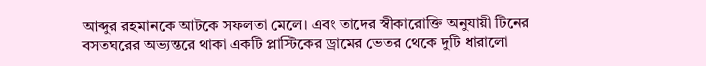আব্দুর রহমানকে আটকে সফলতা মেলে। এবং তাদের স্বীকারোক্তি অনুযায়ী টিনের বসতঘরের অভ্যন্তরে থাকা একটি প্লাস্টিকের ড্রামের ভেতর থেকে দুটি ধারালো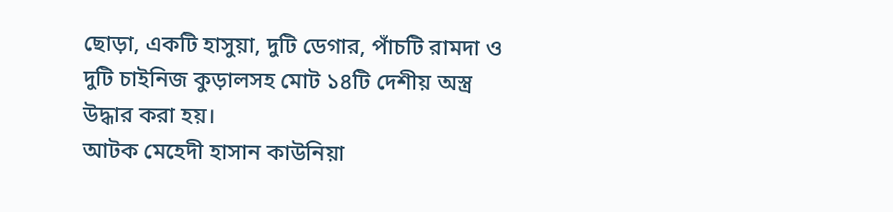ছোড়া, একটি হাসুয়া, দুটি ডেগার, পাঁচটি রামদা ও দুটি চাইনিজ কুড়ালসহ মোট ১৪টি দেশীয় অস্ত্র উদ্ধার করা হয়।
আটক মেহেদী হাসান কাউনিয়া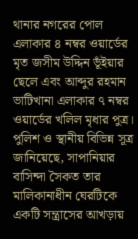থানার নগরের পোল এলাকার ৪ নম্বর ওয়ার্ডের মৃত জসীম উদ্দিন ভূঁইয়ার ছেলে এবং আব্দুর রহমান ভাটিখানা এলাকার ৭ নম্বর ওয়ার্ডের খলিল মৃধার পুত্র।
পুলিশ ও স্থানীয় বিভিন্ন সূত্র জানিয়েছে, সাপানিয়ার বাসিন্দা সৈকত তার মালিকানাধীন ঘেরটিকে একটি সন্ত্রাসের আখড়ায়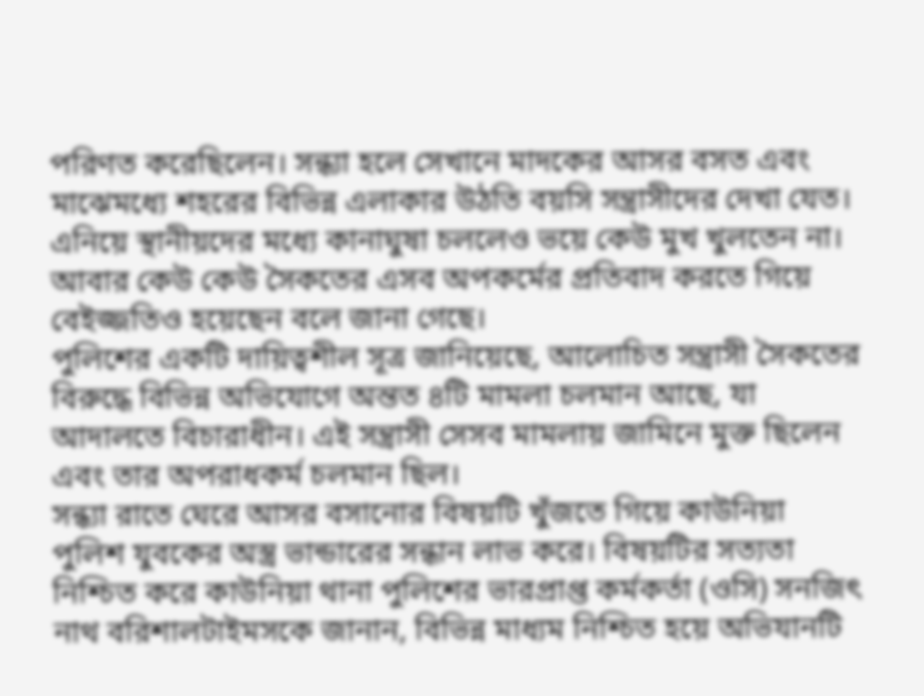পরিণত করেছিলেন। সন্ধ্যা হলে সেখানে মাদকের আসর বসত এবং মাঝেমধ্যে শহরের বিভিন্ন এলাকার উঠতি বয়সি সন্ত্রাসীদের দেখা যেত। এনিয়ে স্থানীয়দের মধ্যে কানাঘুষা চললেও ভয়ে কেউ মুখ খুলতেন না। আবার কেউ কেউ সৈকতের এসব অপকর্মের প্রতিবাদ করতে গিয়ে বেইজ্জতিও হয়েছেন বলে জানা গেছে।
পুলিশের একটি দায়িত্বশীল সূত্র জানিয়েছে, আলোচিত সন্ত্রাসী সৈকতের বিরুদ্ধে বিভিন্ন অভিযোগে অন্তত ৪টি মামলা চলমান আছে, যা আদালতে বিচারাধীন। এই সন্ত্রাসী সেসব মামলায় জামিনে মুক্ত ছিলেন এবং তার অপরাধকর্ম চলমান ছিল।
সন্ধ্যা রাতে ঘেরে আসর বসানোর বিষয়টি খুঁজতে গিয়ে কাউনিয়া পুলিশ যুবকের অস্ত্র ভান্ডারের সন্ধান লাভ করে। বিষয়টির সত্যতা নিশ্চিত করে কাউনিয়া থানা পুলিশের ভারপ্রাপ্ত কর্মকর্তা (ওসি) সনজিৎ নাথ বরিশালটাইমসকে জানান, বিভিন্ন মাধ্যম নিশ্চিত হয়ে অভিযানটি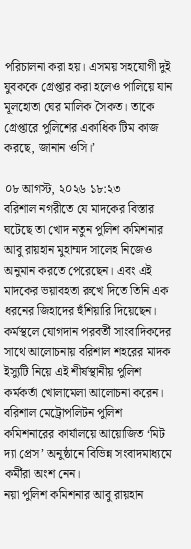পরিচালনা করা হয়। এসময় সহযোগী দুই যুবককে গ্রেপ্তার করা হলেও পালিয়ে যান মূলহোতা ঘের মালিক সৈকত। তাকে গ্রেপ্তারে পুলিশের একাধিক টিম কাজ করছে, জানান ওসি।’

০৮ আগস্ট, ২০২৬ ১৮:২৩
বরিশাল নগরীতে যে মাদকের বিস্তার ঘটেছে তা খোদ নতুন পুলিশ কমিশনার আবু রায়হান মুহাম্মদ সালেহ নিজেও অনুমান করতে পেরেছেন। এবং এই মাদকের ভয়াবহতা রুখে দিতে তিনি এক ধরনের জিহাদের হুঁশিয়ারি দিয়েছেন। কর্মস্থলে যোগদান পরবর্তী সাংবাদিকদের সাথে আলোচনায় বরিশাল শহরের মাদক ইস্যুটি নিয়ে এই শীর্ষস্থানীয় পুলিশ কর্মকর্তা খোলামেলা আলোচনা করেন। বরিশাল মেট্রোপলিটন পুলিশ কমিশনারের কার্যালয়ে আয়োজিত ‘মিট দ্যা প্রেস’ অনুষ্ঠানে বিভিন্ন সংবাদমাধ্যমে কর্মীরা অংশ নেন।
নয়া পুলিশ কমিশনার আবু রায়হান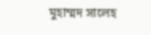মুহাম্মদ সালেহ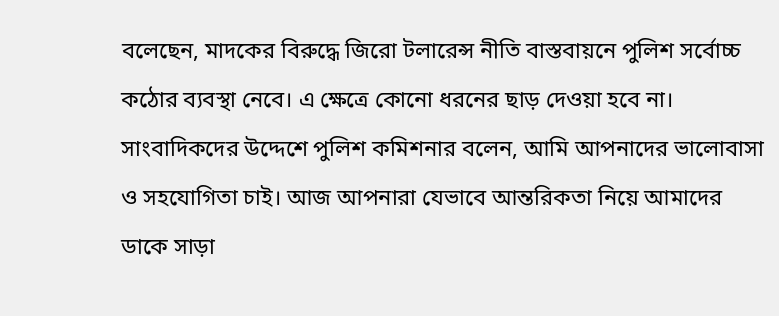বলেছেন, মাদকের বিরুদ্ধে জিরো টলারেন্স নীতি বাস্তবায়নে পুলিশ সর্বোচ্চ কঠোর ব্যবস্থা নেবে। এ ক্ষেত্রে কোনো ধরনের ছাড় দেওয়া হবে না।
সাংবাদিকদের উদ্দেশে পুলিশ কমিশনার বলেন, আমি আপনাদের ভালোবাসা ও সহযোগিতা চাই। আজ আপনারা যেভাবে আন্তরিকতা নিয়ে আমাদের ডাকে সাড়া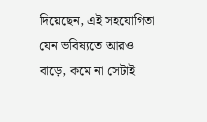দিয়েছেন, এই সহযোগিতা যেন ভবিষ্যতে আরও বাড়ে, কমে না সেটাই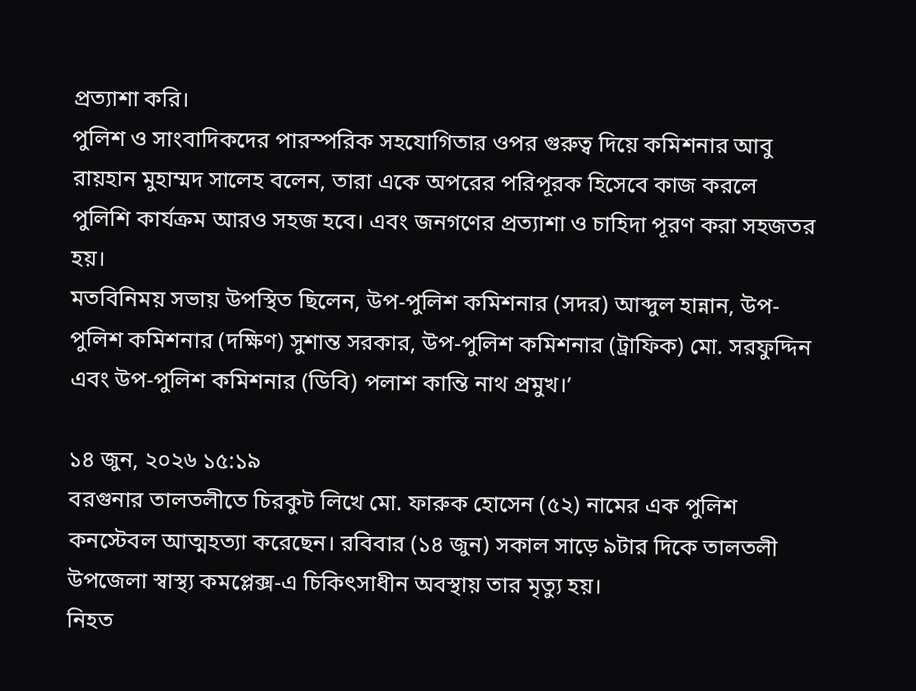প্রত্যাশা করি।
পুলিশ ও সাংবাদিকদের পারস্পরিক সহযোগিতার ওপর গুরুত্ব দিয়ে কমিশনার আবু রায়হান মুহাম্মদ সালেহ বলেন, তারা একে অপরের পরিপূরক হিসেবে কাজ করলে পুলিশি কার্যক্রম আরও সহজ হবে। এবং জনগণের প্রত্যাশা ও চাহিদা পূরণ করা সহজতর হয়।
মতবিনিময় সভায় উপস্থিত ছিলেন, উপ-পুলিশ কমিশনার (সদর) আব্দুল হান্নান, উপ-পুলিশ কমিশনার (দক্ষিণ) সুশান্ত সরকার, উপ-পুলিশ কমিশনার (ট্রাফিক) মো. সরফুদ্দিন এবং উপ-পুলিশ কমিশনার (ডিবি) পলাশ কান্তি নাথ প্রমুখ।’

১৪ জুন, ২০২৬ ১৫:১৯
বরগুনার তালতলীতে চিরকুট লিখে মো. ফারুক হোসেন (৫২) নামের এক পুলিশ কনস্টেবল আত্মহত্যা করেছেন। রবিবার (১৪ জুন) সকাল সাড়ে ৯টার দিকে তালতলী উপজেলা স্বাস্থ্য কমপ্লেক্স-এ চিকিৎসাধীন অবস্থায় তার মৃত্যু হয়।
নিহত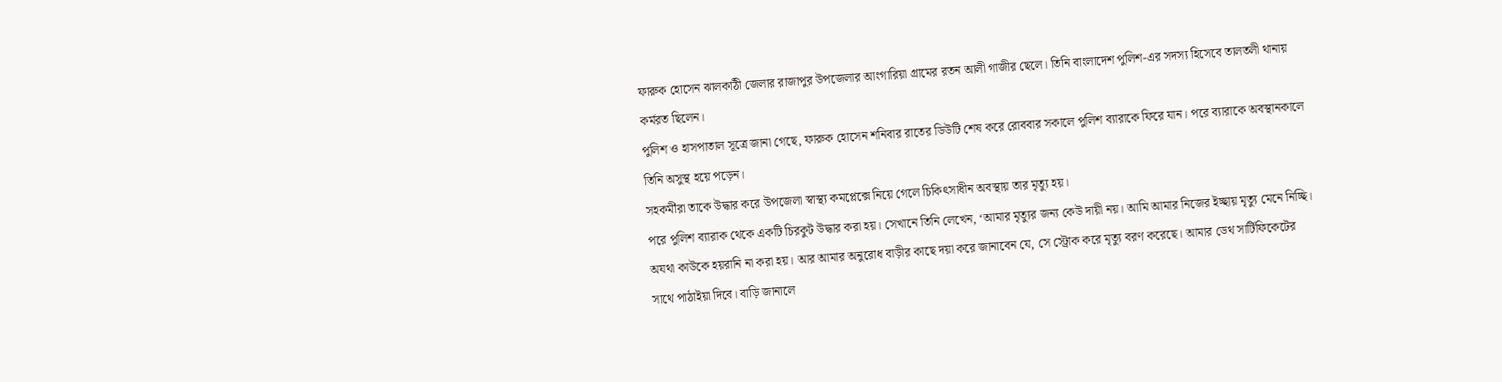ফারুক হোসেন ঝালকাঠী জেলার রাজাপুর উপজেলার আংগারিয়া গ্রামের রতন আলী গাজীর ছেলে। তিনি বাংলাদেশ পুলিশ-এর সদস্য হিসেবে তালতলী থানায় কর্মরত ছিলেন।
পুলিশ ও হাসপাতাল সূত্রে জানা গেছে, ফারুক হোসেন শনিবার রাতের ডিউটি শেষ করে রোববার সকালে পুলিশ ব্যারাকে ফিরে যান। পরে ব্যারাকে অবস্থানকালে তিনি অসুস্থ হয়ে পড়েন।
সহকর্মীরা তাকে উদ্ধার করে উপজেলা স্বাস্থ্য কমপ্লেক্সে নিয়ে গেলে চিকিৎসাধীন অবস্থায় তার মৃত্যু হয়।
পরে পুলিশ ব্যারাক থেকে একটি চিরকুট উদ্ধার করা হয়। সেখানে তিনি লেখেন, ‘আমার মৃত্যুর জন্য কেউ দায়ী নয়। আমি আমার নিজের ইচ্ছায় মৃত্যু মেনে নিচ্ছি।
অযথা কাউকে হয়রানি না করা হয়। আর আমার অনুরোধ বাড়ীর কাছে দয়া করে জানাবেন যে, সে স্ট্রোক করে মৃত্যু বরণ করেছে। আমার ডেথ সার্টিফিকেটের সাথে পাঠাইয়া দিবে। বাড়ি জানালে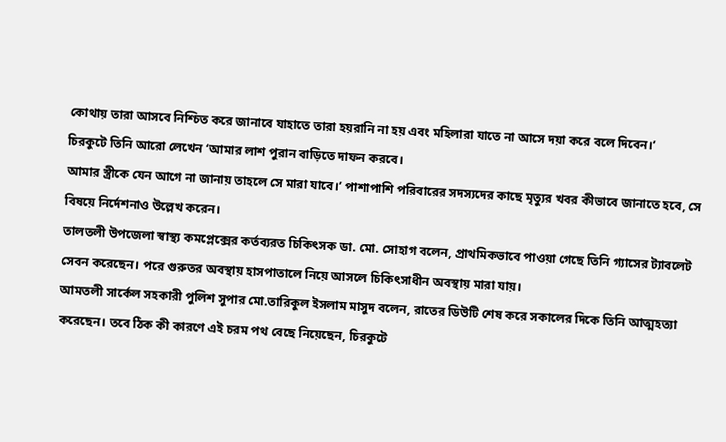কোথায় তারা আসবে নিশ্চিত করে জানাবে যাহাতে তারা হয়রানি না হয় এবং মহিলারা যাতে না আসে দয়া করে বলে দিবেন।’
চিরকুটে তিনি আরো লেখেন ‘আমার লাশ পুরান বাড়িতে দাফন করবে।
আমার স্ত্রীকে যেন আগে না জানায় তাহলে সে মারা যাবে।’ পাশাপাশি পরিবারের সদস্যদের কাছে মৃত্যুর খবর কীভাবে জানাতে হবে, সে বিষয়ে নির্দেশনাও উল্লেখ করেন।
তালতলী উপজেলা স্বাস্থ্য কমপ্লেক্সের কর্তব্যরত চিকিৎসক ডা. মো. সোহাগ বলেন, প্রাথমিকভাবে পাওয়া গেছে তিনি গ্যাসের ট্যাবলেট সেবন করেছেন। পরে গুরুতর অবস্থায় হাসপাতালে নিয়ে আসলে চিকিৎসাধীন অবস্থায় মারা যায়।
আমতলী সার্কেল সহকারী পুলিশ সুপার মো.তারিকুল ইসলাম মাসুদ বলেন, রাতের ডিউটি শেষ করে সকালের দিকে তিনি আত্মহত্যা করেছেন। তবে ঠিক কী কারণে এই চরম পথ বেছে নিয়েছেন, চিরকুটে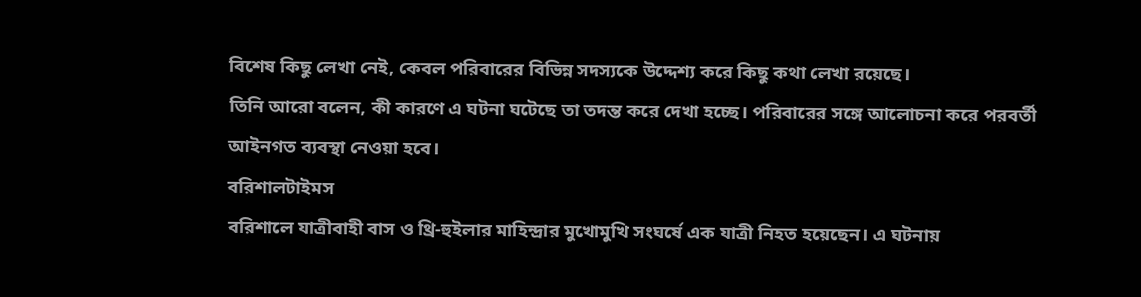বিশেষ কিছু লেখা নেই, কেবল পরিবারের বিভিন্ন সদস্যকে উদ্দেশ্য করে কিছু কথা লেখা রয়েছে।
তিনি আরো বলেন, কী কারণে এ ঘটনা ঘটেছে তা তদন্ত করে দেখা হচ্ছে। পরিবারের সঙ্গে আলোচনা করে পরবর্তী আইনগত ব্যবস্থা নেওয়া হবে।
বরিশালটাইমস
বরিশালে যাত্রীবাহী বাস ও থ্রি-হুইলার মাহিন্দ্রার মুখোমুখি সংঘর্ষে এক যাত্রী নিহত হয়েছেন। এ ঘটনায়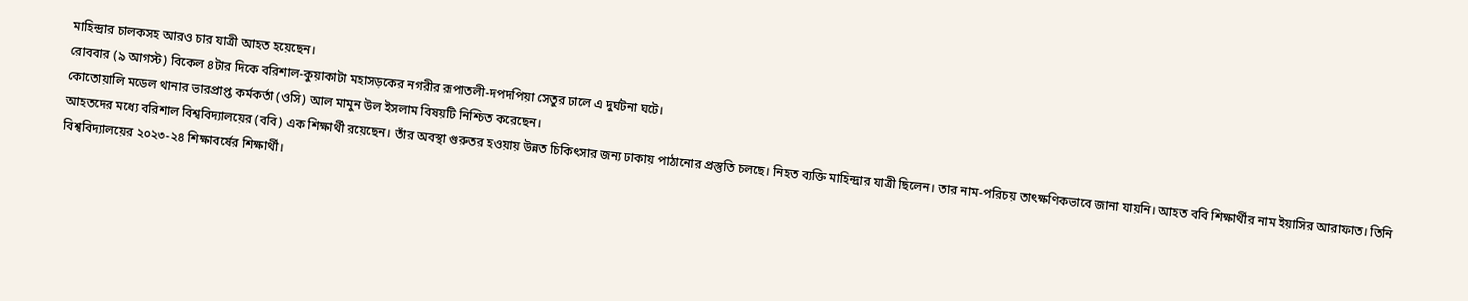মাহিন্দ্রার চালকসহ আরও চার যাত্রী আহত হয়েছেন।
রোববার (৯ আগস্ট) বিকেল ৪টার দিকে বরিশাল-কুয়াকাটা মহাসড়কের নগরীর রূপাতলী-দপদপিয়া সেতুর ঢালে এ দুর্ঘটনা ঘটে।
কোতোয়ালি মডেল থানার ভারপ্রাপ্ত কর্মকর্তা (ওসি) আল মামুন উল ইসলাম বিষয়টি নিশ্চিত করেছেন।
আহতদের মধ্যে বরিশাল বিশ্ববিদ্যালয়ের (ববি) এক শিক্ষার্থী রয়েছেন। তাঁর অবস্থা গুরুতর হওয়ায় উন্নত চিকিৎসার জন্য ঢাকায় পাঠানোর প্রস্তুতি চলছে। নিহত ব্যক্তি মাহিন্দ্রার যাত্রী ছিলেন। তার নাম-পরিচয় তাৎক্ষণিকভাবে জানা যায়নি। আহত ববি শিক্ষার্থীর নাম ইয়াসির আরাফাত। তিনি বিশ্ববিদ্যালয়ের ২০২৩-২৪ শিক্ষাবর্ষের শিক্ষার্থী।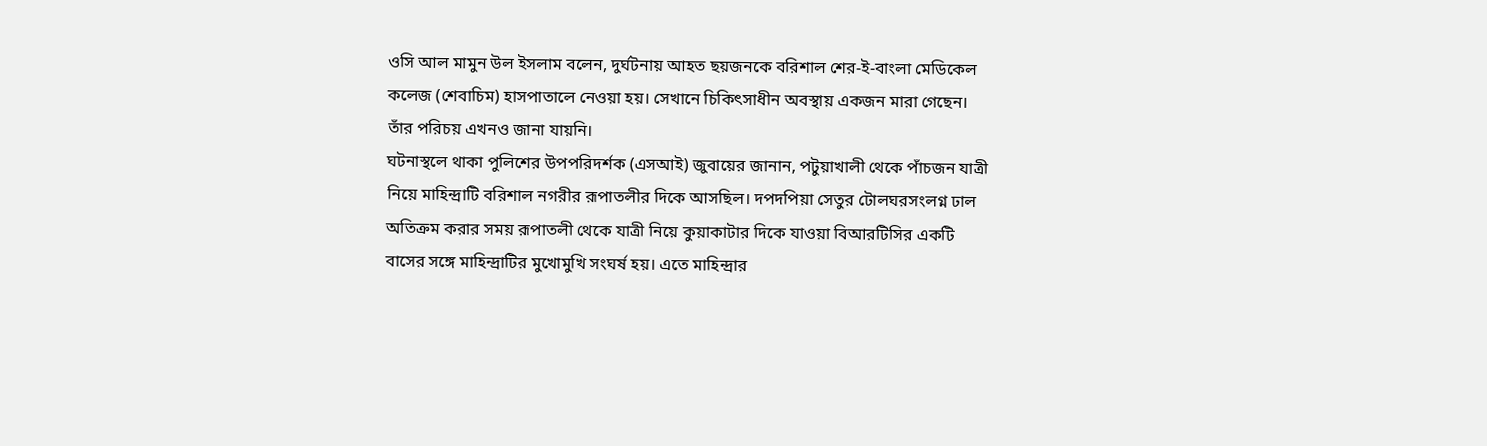ওসি আল মামুন উল ইসলাম বলেন, দুর্ঘটনায় আহত ছয়জনকে বরিশাল শের-ই-বাংলা মেডিকেল কলেজ (শেবাচিম) হাসপাতালে নেওয়া হয়। সেখানে চিকিৎসাধীন অবস্থায় একজন মারা গেছেন। তাঁর পরিচয় এখনও জানা যায়নি।
ঘটনাস্থলে থাকা পুলিশের উপপরিদর্শক (এসআই) জুবায়ের জানান, পটুয়াখালী থেকে পাঁচজন যাত্রী নিয়ে মাহিন্দ্রাটি বরিশাল নগরীর রূপাতলীর দিকে আসছিল। দপদপিয়া সেতুর টোলঘরসংলগ্ন ঢাল অতিক্রম করার সময় রূপাতলী থেকে যাত্রী নিয়ে কুয়াকাটার দিকে যাওয়া বিআরটিসির একটি বাসের সঙ্গে মাহিন্দ্রাটির মুখোমুখি সংঘর্ষ হয়। এতে মাহিন্দ্রার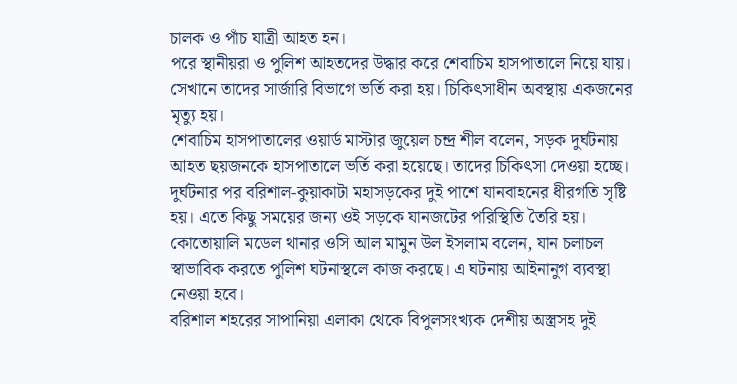চালক ও পাঁচ যাত্রী আহত হন।
পরে স্থানীয়রা ও পুলিশ আহতদের উদ্ধার করে শেবাচিম হাসপাতালে নিয়ে যায়। সেখানে তাদের সার্জারি বিভাগে ভর্তি করা হয়। চিকিৎসাধীন অবস্থায় একজনের মৃত্যু হয়।
শেবাচিম হাসপাতালের ওয়ার্ড মাস্টার জুয়েল চন্দ্র শীল বলেন, সড়ক দুর্ঘটনায় আহত ছয়জনকে হাসপাতালে ভর্তি করা হয়েছে। তাদের চিকিৎসা দেওয়া হচ্ছে।
দুর্ঘটনার পর বরিশাল-কুয়াকাটা মহাসড়কের দুই পাশে যানবাহনের ধীরগতি সৃষ্টি হয়। এতে কিছু সময়ের জন্য ওই সড়কে যানজটের পরিস্থিতি তৈরি হয়।
কোতোয়ালি মডেল থানার ওসি আল মামুন উল ইসলাম বলেন, যান চলাচল স্বাভাবিক করতে পুলিশ ঘটনাস্থলে কাজ করছে। এ ঘটনায় আইনানুগ ব্যবস্থা নেওয়া হবে।
বরিশাল শহরের সাপানিয়া এলাকা থেকে বিপুলসংখ্যক দেশীয় অস্ত্রসহ দুই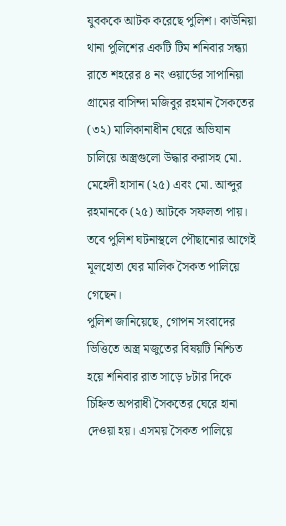যুবককে আটক করেছে পুলিশ। কাউনিয়া থানা পুলিশের একটি টিম শনিবার সন্ধ্যা রাতে শহরের ৪ নং ওয়ার্ডের সাপানিয়া গ্রামের বাসিন্দা মজিবুর রহমান সৈকতের (৩২) মালিকানাধীন ঘেরে অভিযান চালিয়ে অস্ত্রগুলো উদ্ধার করাসহ মো. মেহেদী হাসান (২৫) এবং মো. আব্দুর রহমানকে (২৫) আটকে সফলতা পায়। তবে পুলিশ ঘটনাস্থলে পৌছানোর আগেই মূলহোতা ঘের মালিক সৈকত পালিয়ে গেছেন।
পুলিশ জানিয়েছে, গোপন সংবাদের ভিত্তিতে অস্ত্র মজুতের বিষয়টি নিশ্চিত হয়ে শনিবার রাত সাড়ে ৮টার দিকে চিহ্নিত অপরাধী সৈকতের ঘেরে হানা দেওয়া হয়। এসময় সৈকত পালিয়ে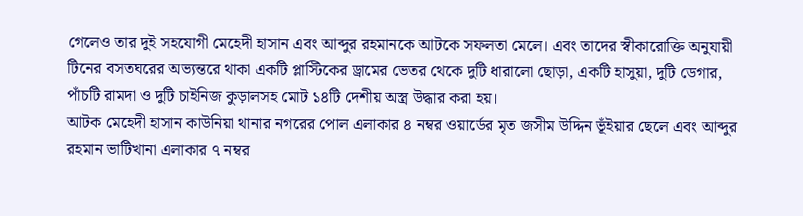গেলেও তার দুই সহযোগী মেহেদী হাসান এবং আব্দুর রহমানকে আটকে সফলতা মেলে। এবং তাদের স্বীকারোক্তি অনুযায়ী টিনের বসতঘরের অভ্যন্তরে থাকা একটি প্লাস্টিকের ড্রামের ভেতর থেকে দুটি ধারালো ছোড়া, একটি হাসুয়া, দুটি ডেগার, পাঁচটি রামদা ও দুটি চাইনিজ কুড়ালসহ মোট ১৪টি দেশীয় অস্ত্র উদ্ধার করা হয়।
আটক মেহেদী হাসান কাউনিয়া থানার নগরের পোল এলাকার ৪ নম্বর ওয়ার্ডের মৃত জসীম উদ্দিন ভূঁইয়ার ছেলে এবং আব্দুর রহমান ভাটিখানা এলাকার ৭ নম্বর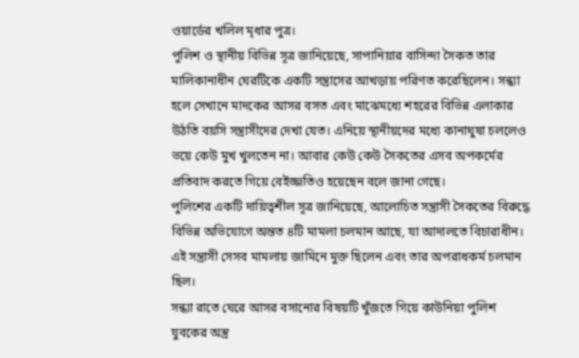ওয়ার্ডের খলিল মৃধার পুত্র।
পুলিশ ও স্থানীয় বিভিন্ন সূত্র জানিয়েছে, সাপানিয়ার বাসিন্দা সৈকত তার মালিকানাধীন ঘেরটিকে একটি সন্ত্রাসের আখড়ায় পরিণত করেছিলেন। সন্ধ্যা হলে সেখানে মাদকের আসর বসত এবং মাঝেমধ্যে শহরের বিভিন্ন এলাকার উঠতি বয়সি সন্ত্রাসীদের দেখা যেত। এনিয়ে স্থানীয়দের মধ্যে কানাঘুষা চললেও ভয়ে কেউ মুখ খুলতেন না। আবার কেউ কেউ সৈকতের এসব অপকর্মের প্রতিবাদ করতে গিয়ে বেইজ্জতিও হয়েছেন বলে জানা গেছে।
পুলিশের একটি দায়িত্বশীল সূত্র জানিয়েছে, আলোচিত সন্ত্রাসী সৈকতের বিরুদ্ধে বিভিন্ন অভিযোগে অন্তত ৪টি মামলা চলমান আছে, যা আদালতে বিচারাধীন। এই সন্ত্রাসী সেসব মামলায় জামিনে মুক্ত ছিলেন এবং তার অপরাধকর্ম চলমান ছিল।
সন্ধ্যা রাতে ঘেরে আসর বসানোর বিষয়টি খুঁজতে গিয়ে কাউনিয়া পুলিশ যুবকের অস্ত্র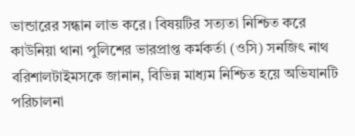ভান্ডারের সন্ধান লাভ করে। বিষয়টির সত্যতা নিশ্চিত করে কাউনিয়া থানা পুলিশের ভারপ্রাপ্ত কর্মকর্তা (ওসি) সনজিৎ নাথ বরিশালটাইমসকে জানান, বিভিন্ন মাধ্যম নিশ্চিত হয়ে অভিযানটি পরিচালনা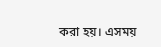করা হয়। এসময়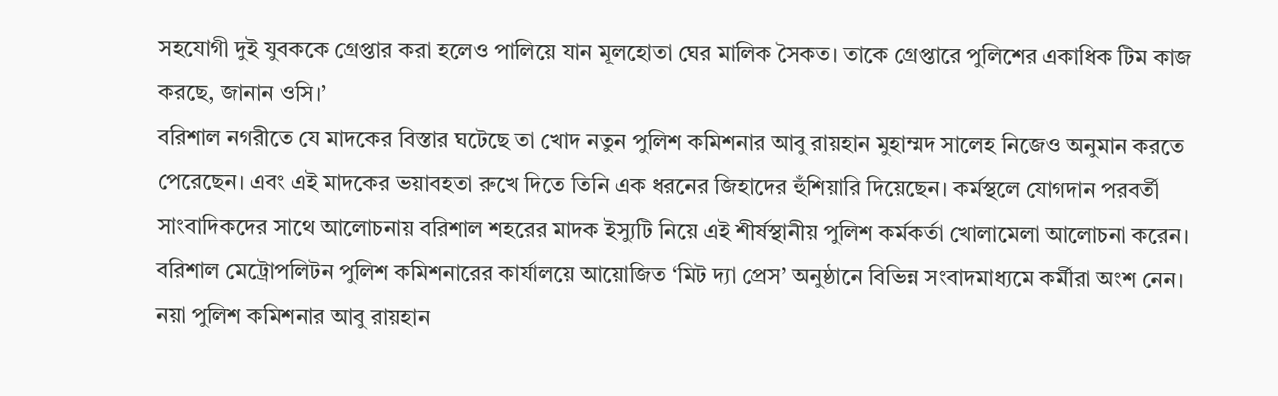সহযোগী দুই যুবককে গ্রেপ্তার করা হলেও পালিয়ে যান মূলহোতা ঘের মালিক সৈকত। তাকে গ্রেপ্তারে পুলিশের একাধিক টিম কাজ করছে, জানান ওসি।’
বরিশাল নগরীতে যে মাদকের বিস্তার ঘটেছে তা খোদ নতুন পুলিশ কমিশনার আবু রায়হান মুহাম্মদ সালেহ নিজেও অনুমান করতে পেরেছেন। এবং এই মাদকের ভয়াবহতা রুখে দিতে তিনি এক ধরনের জিহাদের হুঁশিয়ারি দিয়েছেন। কর্মস্থলে যোগদান পরবর্তী সাংবাদিকদের সাথে আলোচনায় বরিশাল শহরের মাদক ইস্যুটি নিয়ে এই শীর্ষস্থানীয় পুলিশ কর্মকর্তা খোলামেলা আলোচনা করেন। বরিশাল মেট্রোপলিটন পুলিশ কমিশনারের কার্যালয়ে আয়োজিত ‘মিট দ্যা প্রেস’ অনুষ্ঠানে বিভিন্ন সংবাদমাধ্যমে কর্মীরা অংশ নেন।
নয়া পুলিশ কমিশনার আবু রায়হান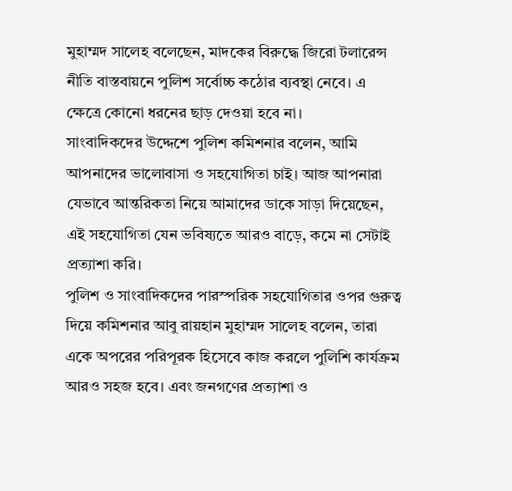মুহাম্মদ সালেহ বলেছেন, মাদকের বিরুদ্ধে জিরো টলারেন্স নীতি বাস্তবায়নে পুলিশ সর্বোচ্চ কঠোর ব্যবস্থা নেবে। এ ক্ষেত্রে কোনো ধরনের ছাড় দেওয়া হবে না।
সাংবাদিকদের উদ্দেশে পুলিশ কমিশনার বলেন, আমি আপনাদের ভালোবাসা ও সহযোগিতা চাই। আজ আপনারা যেভাবে আন্তরিকতা নিয়ে আমাদের ডাকে সাড়া দিয়েছেন, এই সহযোগিতা যেন ভবিষ্যতে আরও বাড়ে, কমে না সেটাই প্রত্যাশা করি।
পুলিশ ও সাংবাদিকদের পারস্পরিক সহযোগিতার ওপর গুরুত্ব দিয়ে কমিশনার আবু রায়হান মুহাম্মদ সালেহ বলেন, তারা একে অপরের পরিপূরক হিসেবে কাজ করলে পুলিশি কার্যক্রম আরও সহজ হবে। এবং জনগণের প্রত্যাশা ও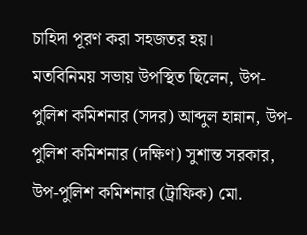চাহিদা পূরণ করা সহজতর হয়।
মতবিনিময় সভায় উপস্থিত ছিলেন, উপ-পুলিশ কমিশনার (সদর) আব্দুল হান্নান, উপ-পুলিশ কমিশনার (দক্ষিণ) সুশান্ত সরকার, উপ-পুলিশ কমিশনার (ট্রাফিক) মো.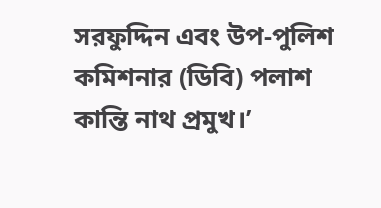সরফুদ্দিন এবং উপ-পুলিশ কমিশনার (ডিবি) পলাশ কান্তি নাথ প্রমুখ।’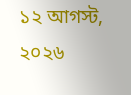১২ আগস্ট, ২০২৬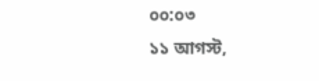০০:০৩
১১ আগস্ট,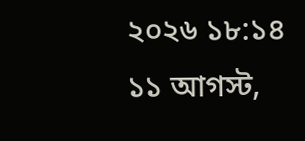২০২৬ ১৮:১৪
১১ আগস্ট,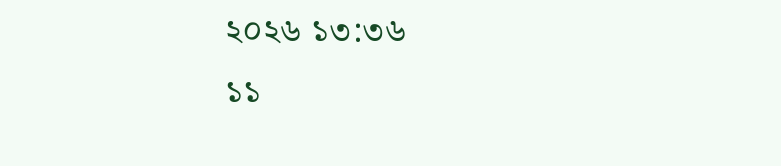২০২৬ ১৩:৩৬
১১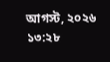আগস্ট, ২০২৬ ১৩:২৮